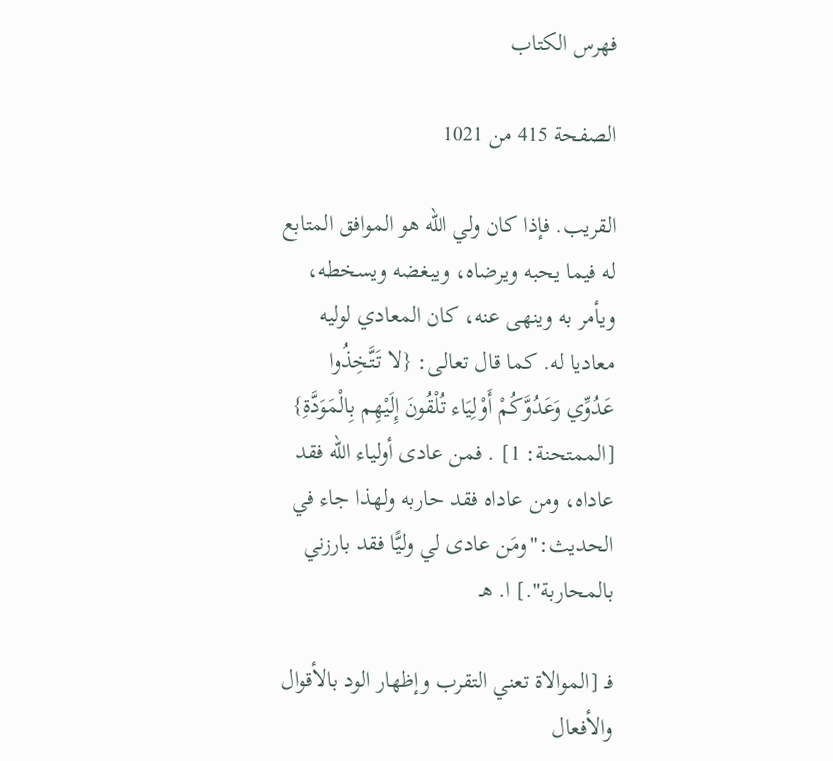فهرس الكتاب

الصفحة 415 من 1021

القريب. فإذا كان ولي الله هو الموافق المتابع له فيما يحبه ويرضاه، ويبغضه ويسخطه، ويأمر به وينهى عنه، كان المعادي لوليه معاديا له. كما قال تعالى: {لا تَتَّخِذُوا عَدُوِّي وَعَدُوَّكُمْ أَوْلِيَاء تُلْقُونَ إِلَيْهِم بِالْمَوَدَّةِ} [الممتحنة: 1] . فمن عادى أولياء الله فقد عاداه، ومن عاداه فقد حاربه ولهذا جاء في الحديث:"ومَن عادى لي وليًّا فقد بارزني بالمحاربة".] ا. هـ

فـ [الموالاة تعني التقرب وإظهار الود بالأقوال والأفعال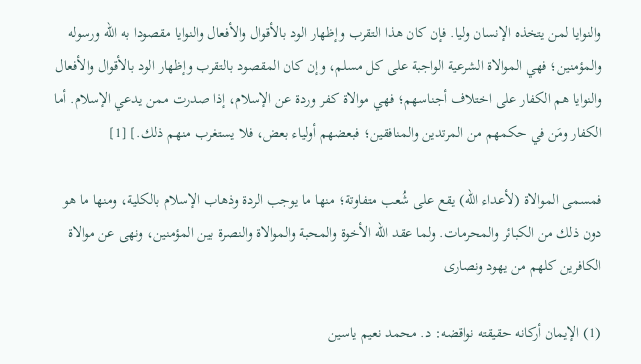والنوايا لمن يتخذه الإنسان وليا. فإن كان هذا التقرب وإظهار الود بالأقوال والأفعال والنوايا مقصودا به الله ورسوله والمؤمنين؛ فهي الموالاة الشرعية الواجبة على كل مسلم، وإن كان المقصود بالتقرب وإظهار الود بالأقوال والأفعال والنوايا هم الكفار على اختلاف أجناسهم؛ فهي موالاة كفر وردة عن الإسلام، إذا صدرت ممن يدعي الإسلام. أما الكفار ومَن في حكمهم من المرتدين والمنافقين؛ فبعضهم أولياء بعض، فلا يستغرب منهم ذلك.] [1]

فمسمى الموالاة (لأعداء الله) يقع على شُعب متفاوتة؛ منها ما يوجب الردة وذهاب الإسلام بالكلية، ومنها ما هو دون ذلك من الكبائر والمحرمات. ولما عقد الله الأخوة والمحبة والموالاة والنصرة بين المؤمنين، ونهى عن موالاة الكافرين كلهم من يهود ونصارى

(1) الإيمان أركانه حقيقته نواقضه: د. محمد نعيم ياسين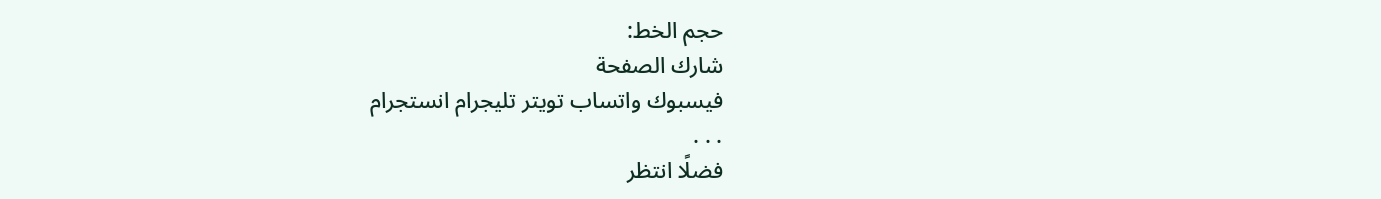حجم الخط:
شارك الصفحة
فيسبوك واتساب تويتر تليجرام انستجرام
. . .
فضلًا انتظر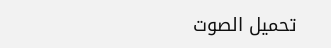تحميل الصوت